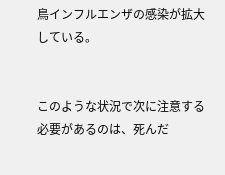鳥インフルエンザの感染が拡大している。


このような状況で次に注意する必要があるのは、死んだ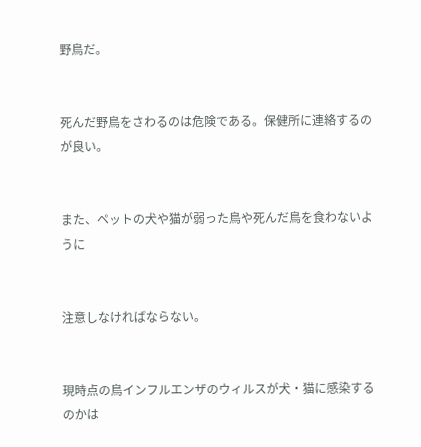野鳥だ。


死んだ野鳥をさわるのは危険である。保健所に連絡するのが良い。


また、ペットの犬や猫が弱った鳥や死んだ鳥を食わないように


注意しなければならない。


現時点の鳥インフルエンザのウィルスが犬・猫に感染するのかは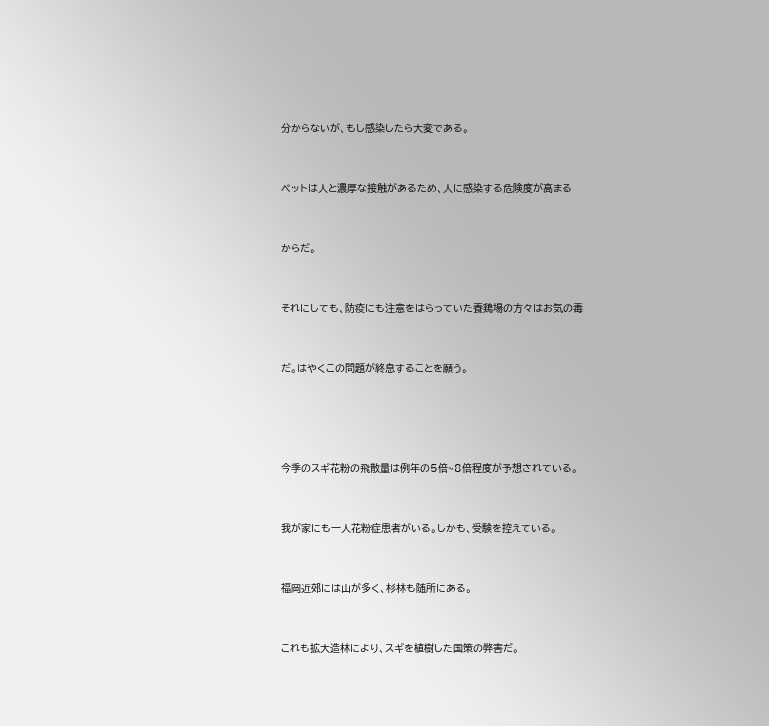分からないが、もし感染したら大変である。


ペットは人と濃厚な接触があるため、人に感染する危険度が高まる


からだ。


それにしても、防疫にも注意をはらっていた養鶏場の方々はお気の毒


だ。はやくこの問題が終息することを願う。




今季のスギ花粉の飛散量は例年の5倍~8倍程度が予想されている。


我が家にも一人花粉症患者がいる。しかも、受験を控えている。


福岡近郊には山が多く、杉林も随所にある。


これも拡大造林により、スギを植樹した国策の弊害だ。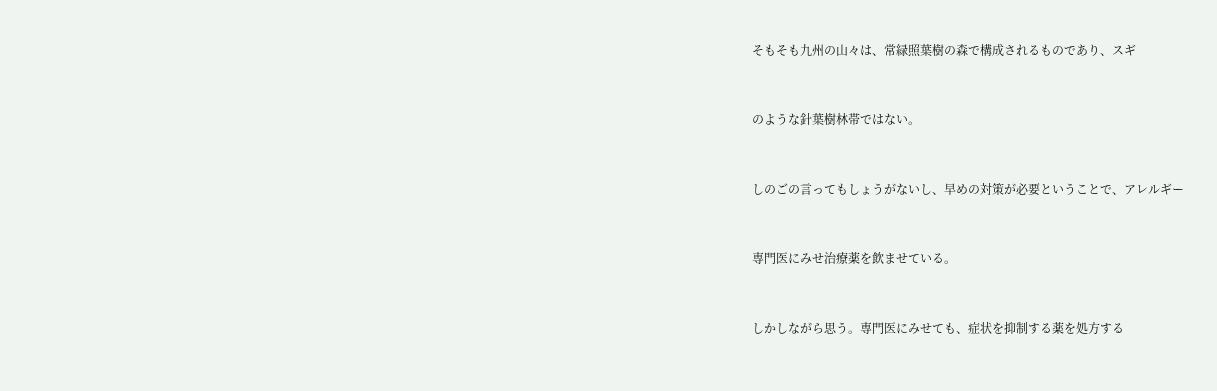そもそも九州の山々は、常緑照葉樹の森で構成されるものであり、スギ


のような針葉樹林帯ではない。


しのごの言ってもしょうがないし、早めの対策が必要ということで、アレルギー


専門医にみせ治療薬を飲ませている。


しかしながら思う。専門医にみせても、症状を抑制する薬を処方する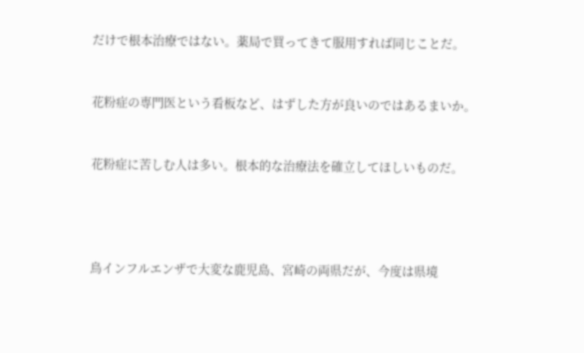だけで根本治療ではない。薬局で買ってきて服用すれば同じことだ。


花粉症の専門医という看板など、はずした方が良いのではあるまいか。


花粉症に苦しむ人は多い。根本的な治療法を確立してほしいものだ。




鳥インフルエンザで大変な鹿児島、宮崎の両県だが、今度は県境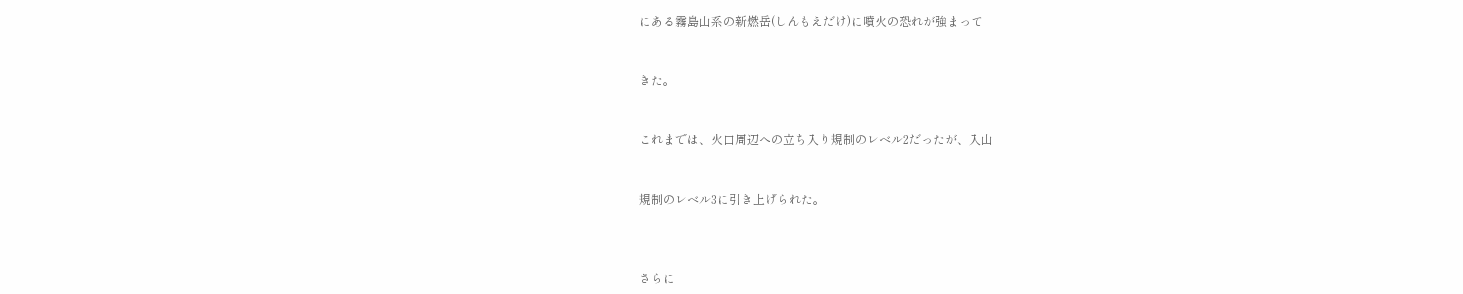にある霧島山系の新燃岳(しんもえだけ)に噴火の恐れが強まって


きた。


これまでは、火口周辺への立ち入り規制のレベル2だったが、入山


規制のレベル3に引き上げられた。



さらに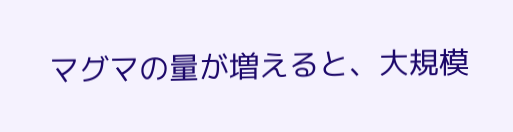マグマの量が増えると、大規模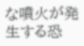な噴火が発生する恐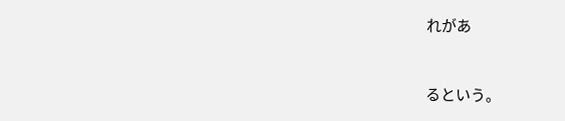れがあ


るという。